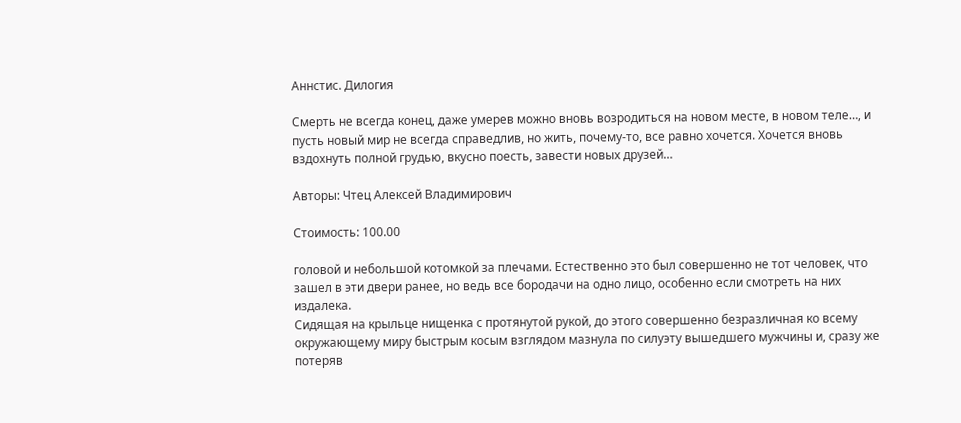Аннстис. Дилогия

Смерть не всегда конец, даже умерев можно вновь возродиться на новом месте, в новом теле…, и пусть новый мир не всегда справедлив, но жить, почему-то, все равно хочется. Хочется вновь вздохнуть полной грудью, вкусно поесть, завести новых друзей…

Авторы: Чтец Алексей Владимирович

Стоимость: 100.00

головой и небольшой котомкой за плечами. Естественно это был совершенно не тот человек, что зашел в эти двери ранее, но ведь все бородачи на одно лицо, особенно если смотреть на них издалека.
Сидящая на крыльце нищенка с протянутой рукой, до этого совершенно безразличная ко всему окружающему миру быстрым косым взглядом мазнула по силуэту вышедшего мужчины и, сразу же потеряв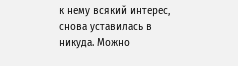к нему всякий интерес, снова уставилась в никуда. Можно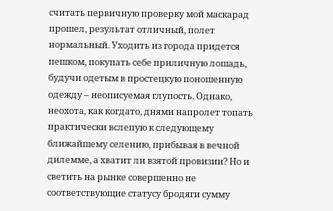считать первичную проверку мой маскарад прошел, результат отличный, полет нормальный. Уходить из города придется пешком, покупать себе приличную лошадь, будучи одетым в простецкую поношенную одежду – неописуемая глупость. Однако, неохота, как когдато, днями напролет топать практически вслепую к следующему ближайшему селению, прибывая в вечной дилемме, а хватит ли взятой провизии? Но и светить на рынке совершенно не соответствующие статусу бродяги сумму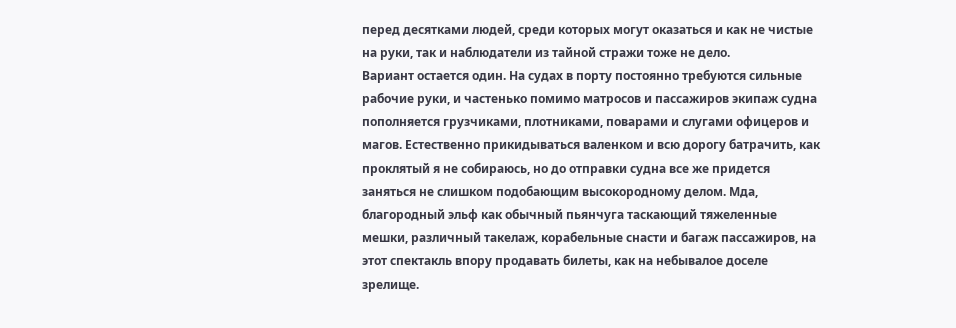перед десятками людей, среди которых могут оказаться и как не чистые на руки, так и наблюдатели из тайной стражи тоже не дело.
Вариант остается один. На судах в порту постоянно требуются сильные рабочие руки, и частенько помимо матросов и пассажиров экипаж судна пополняется грузчиками, плотниками, поварами и слугами офицеров и магов. Естественно прикидываться валенком и всю дорогу батрачить, как проклятый я не собираюсь, но до отправки судна все же придется заняться не слишком подобающим высокородному делом. Мда, благородный эльф как обычный пьянчуга таскающий тяжеленные мешки, различный такелаж, корабельные снасти и багаж пассажиров, на этот спектакль впору продавать билеты, как на небывалое доселе зрелище.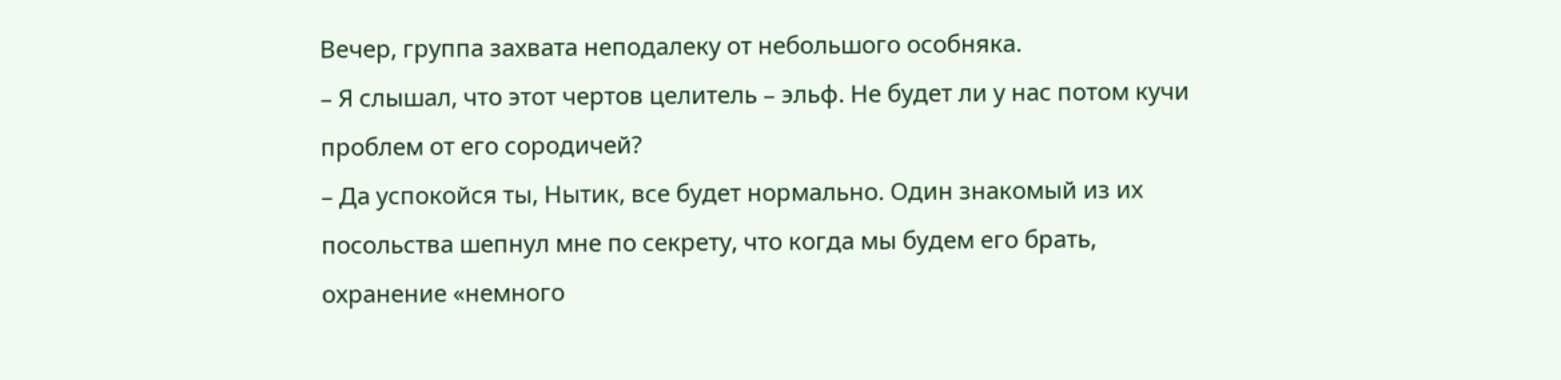Вечер, группа захвата неподалеку от небольшого особняка.
– Я слышал, что этот чертов целитель – эльф. Не будет ли у нас потом кучи проблем от его сородичей?
– Да успокойся ты, Нытик, все будет нормально. Один знакомый из их посольства шепнул мне по секрету, что когда мы будем его брать, охранение «немного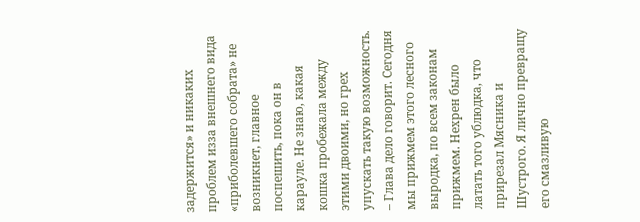задержится» и никаких проблем изза внешнего вида «приболевшего собрата» не возникнет, главное поспешить, пока он в карауле. Не знаю, какая кошка пробежала между этими двоими, но грех упускать такую возможность.
– Глава дело говорит. Сегодня мы прижмем этого лесного выродка, по всем законам прижмем. Нехрен было латать того ублюдка, что прирезал Мясника и Шустрого. Я лично превращу его смазливую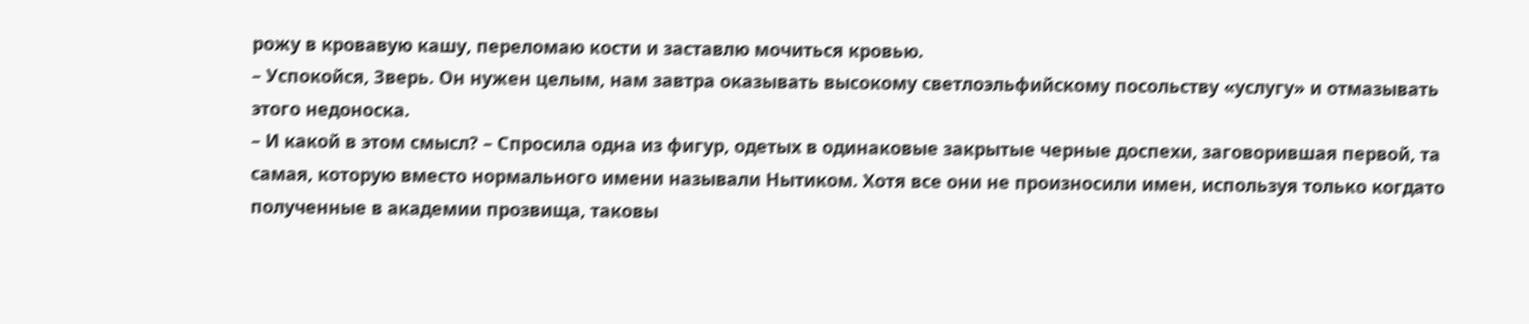рожу в кровавую кашу, переломаю кости и заставлю мочиться кровью.
– Успокойся, Зверь. Он нужен целым, нам завтра оказывать высокому светлоэльфийскому посольству «услугу» и отмазывать этого недоноска.
– И какой в этом смысл? – Спросила одна из фигур, одетых в одинаковые закрытые черные доспехи, заговорившая первой, та самая, которую вместо нормального имени называли Нытиком. Хотя все они не произносили имен, используя только когдато полученные в академии прозвища, таковы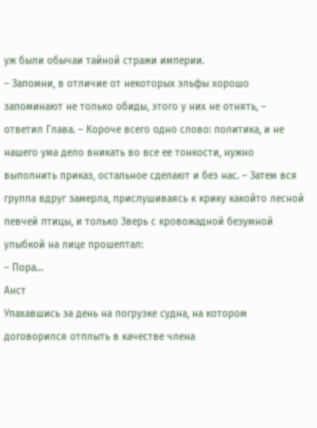уж были обычаи тайной стражи империи.
– Запомни, в отличие от некоторых эльфы хорошо запоминают не только обиды, этого у них не отнять, – ответил Глава. – Короче всего одно слово: политика, и не нашего ума дело вникать во все ее тонкости, нужно выполнить приказ, остальное сделают и без нас. – Затем вся группа вдруг замерла, прислушиваясь к крику какойто лесной певчей птицы, и только Зверь с кровожадной безумной улыбкой на лице прошептал:
– Пора…
Анст
Упахавшись за день на погрузке судна, на котором договорился отплыть в качестве члена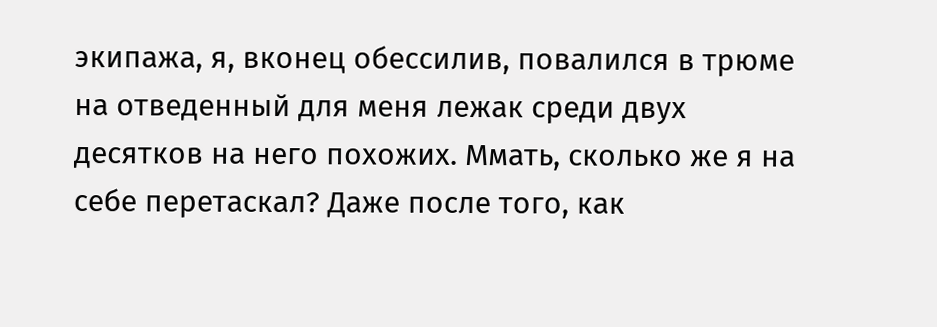экипажа, я, вконец обессилив, повалился в трюме на отведенный для меня лежак среди двух десятков на него похожих. Ммать, сколько же я на себе перетаскал? Даже после того, как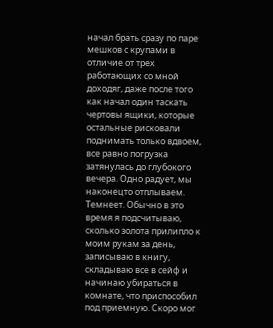начал брать сразу по паре мешков с крупами в отличие от трех работающих со мной доходяг, даже после того как начал один таскать чертовы ящики, которые остальные рисковали поднимать только вдвоем, все равно погрузка затянулась до глубокого вечера. Одно радует, мы наконецто отплываем.
Темнеет. Обычно в это время я подсчитываю, сколько золота прилипло к моим рукам за день, записываю в книгу, складываю все в сейф и начинаю убираться в комнате, что приспособил под приемную. Скоро мог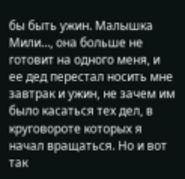бы быть ужин. Малышка Мили…, она больше не готовит на одного меня, и ее дед перестал носить мне завтрак и ужин, не зачем им было касаться тех дел, в круговороте которых я начал вращаться. Но и вот так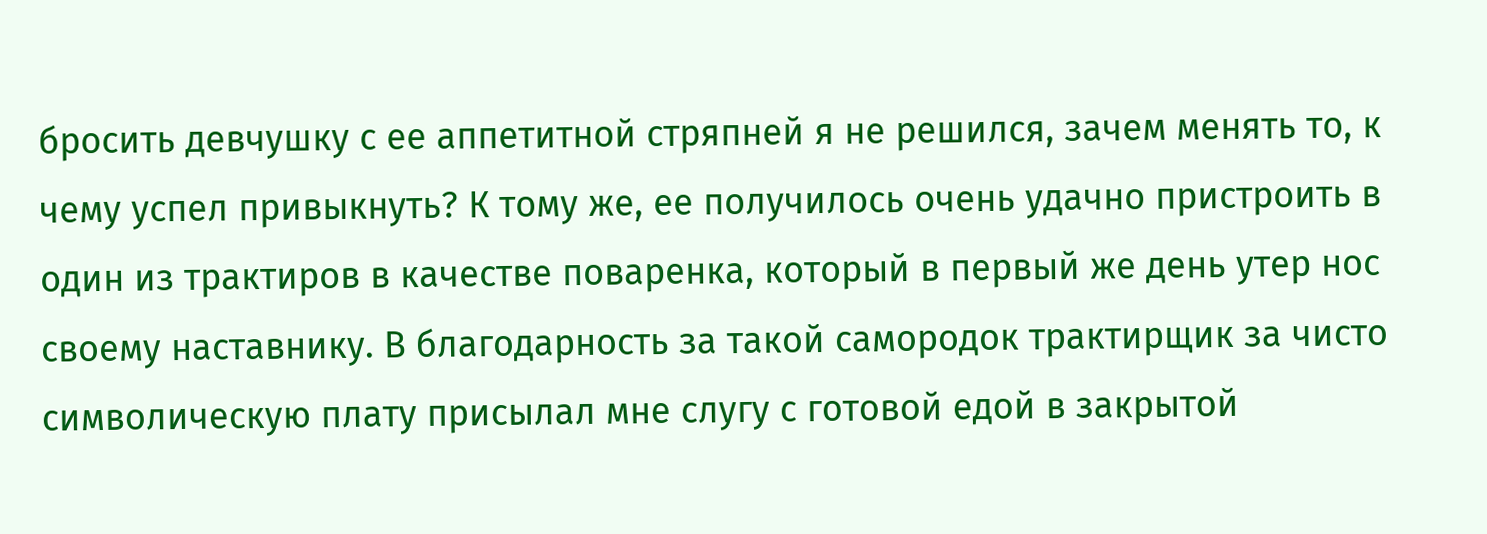бросить девчушку с ее аппетитной стряпней я не решился, зачем менять то, к чему успел привыкнуть? К тому же, ее получилось очень удачно пристроить в один из трактиров в качестве поваренка, который в первый же день утер нос своему наставнику. В благодарность за такой самородок трактирщик за чисто символическую плату присылал мне слугу с готовой едой в закрытой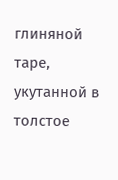глиняной таре, укутанной в толстое